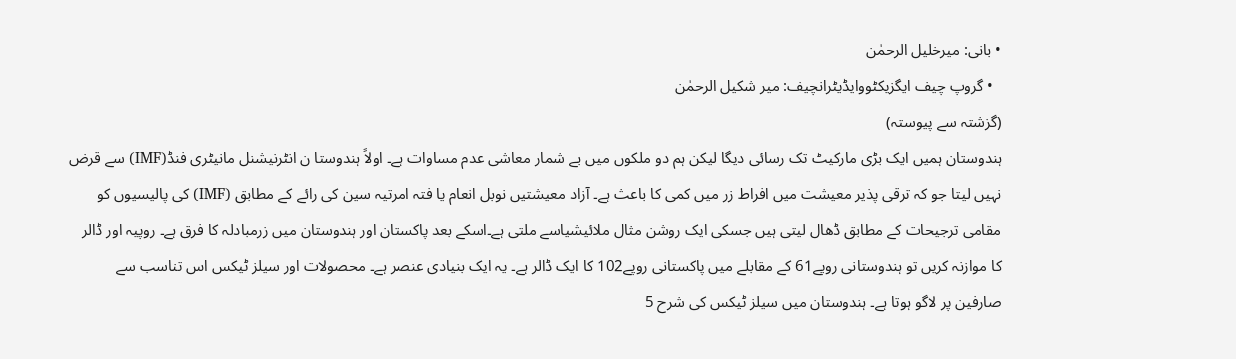• بانی: میرخلیل الرحمٰن
  • گروپ چیف ایگزیکٹووایڈیٹرانچیف: میر شکیل الرحمٰن
(گزشتہ سے پیوستہ)
ہندوستان ہمیں ایک بڑی مارکیٹ تک رسائی دیگا لیکن ہم دو ملکوں میں بے شمار معاشی عدم مساوات ہے۔ اولاً ہندوستا ن انٹرنیشنل مانیٹری فنڈ(IMF) سے قرض نہیں لیتا جو کہ ترقی پذیر معیشت میں افراط زر میں کمی کا باعث ہے۔ آزاد معیشتیں نوبل انعام یا فتہ امرتیہ سین کی رائے کے مطابق (IMF) کی پالیسیوں کو مقامی ترجیحات کے مطابق ڈھال لیتی ہیں جسکی ایک روشن مثال ملائیشیاسے ملتی ہے۔اسکے بعد پاکستان اور ہندوستان میں زرمبادلہ کا فرق ہے۔ روپیہ اور ڈالر کا موازنہ کریں تو ہندوستانی روپے61 کے مقابلے میں پاکستانی روپے102 کا ایک ڈالر ہے۔ یہ ایک بنیادی عنصر ہے۔ محصولات اور سیلز ٹیکس اس تناسب سے صارفین پر لاگو ہوتا ہے۔ ہندوستان میں سیلز ٹیکس کی شرح 5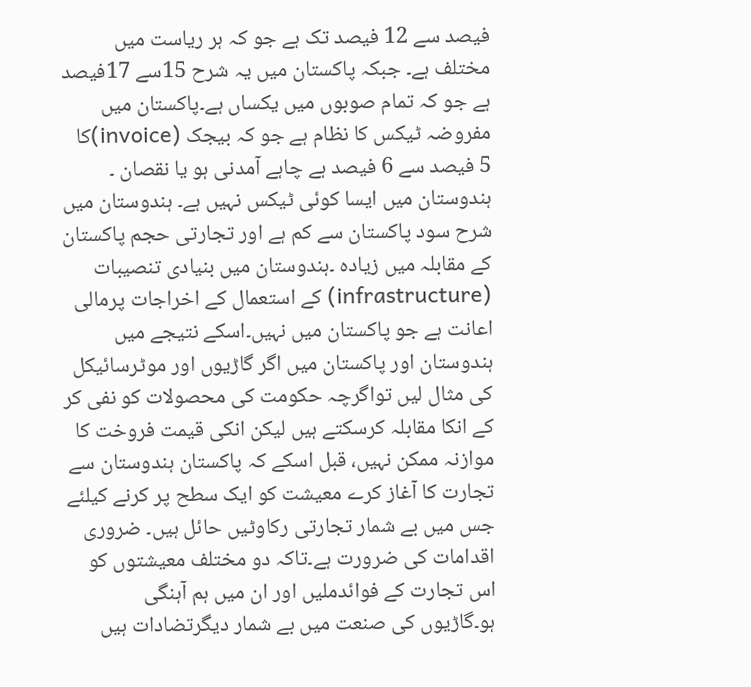فیصد سے 12 فیصد تک ہے جو کہ ہر ریاست میں مختلف ہے۔ جبکہ پاکستان میں یہ شرح 15سے 17فیصد ہے جو کہ تمام صوبوں میں یکساں ہے۔پاکستان میں مفروضہ ٹیکس کا نظام ہے جو کہ بیجک (invoice)کا 5 فیصد سے 6 فیصد ہے چاہے آمدنی ہو یا نقصان ۔ ہندوستان میں ایسا کوئی ٹیکس نہیں ہے۔ ہندوستان میں شرح سود پاکستان سے کم ہے اور تجارتی حجم پاکستان کے مقابلہ میں زیادہ ۔ہندوستان میں بنیادی تنصیبات (infrastructure) کے استعمال کے اخراجات پرمالی اعانت ہے جو پاکستان میں نہیں۔اسکے نتیجے میں ہندوستان اور پاکستان میں اگر گاڑیوں اور موٹرسائیکل کی مثال لیں تواگرچہ حکومت کی محصولات کو نفی کر کے انکا مقابلہ کرسکتے ہیں لیکن انکی قیمت فروخت کا موازنہ ممکن نہیں، قبل اسکے کہ پاکستان ہندوستان سے تجارت کا آغاز کرے معیشت کو ایک سطح پر کرنے کیلئے جس میں بے شمار تجارتی رکاوٹیں حائل ہیں۔ ضروری اقدامات کی ضرورت ہے۔تاکہ دو مختلف معیشتوں کو اس تجارت کے فوائدملیں اور ان میں ہم آہنگی ہو۔گاڑیوں کی صنعت میں بے شمار دیگرتضادات ہیں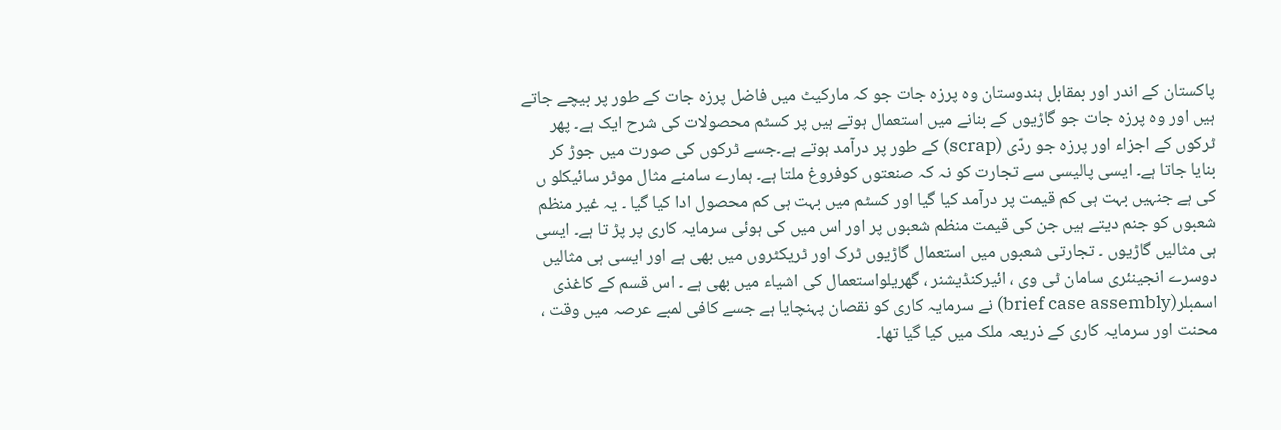پاکستان کے اندر اور بمقابل ہندوستان وہ پرزہ جات جو کہ مارکیٹ میں فاضل پرزہ جات کے طور پر بیچے جاتے ہیں اور وہ پرزہ جات جو گاڑیوں کے بنانے میں استعمال ہوتے ہیں پر کسٹم محصولات کی شرح ایک ہے۔ پھر ٹرکوں کے اجزاء اور پرزہ جو ردّی (scrap) کے طور پر درآمد ہوتے ہے۔جسے ٹرکوں کی صورت میں جوڑ کر بنایا جاتا ہے۔ ایسی پالیسی سے تجارت کو نہ کہ صنعتوں کوفروغ ملتا ہے۔ ہمارے سامنے مثال موٹر سائیکلو ں کی ہے جنہیں بہت ہی کم قیمت پر درآمد کیا گیا اور کسٹم میں بہت ہی کم محصول ادا کیا گیا ۔ یہ غیر منظم شعبوں کو جنم دیتے ہیں جن کی قیمت منظم شعبوں پر اور اس میں کی ہوئی سرمایہ کاری پر پڑ تا ہے۔ ایسی ہی مثالیں گاڑیوں ۔ تجارتی شعبوں میں استعمال گاڑیوں ٹرک اور ٹریکٹروں میں بھی ہے اور ایسی ہی مثالیں دوسرے انجینئری سامان ٹی وی ، ائیرکنڈیشنر ، گھریلواستعمال کی اشیاء میں بھی ہے ۔ اس قسم کے کاغذی اسمبلر(brief case assembly) نے سرمایہ کاری کو نقصان پہنچایا ہے جسے کافی لمبے عرصہ میں وقت ، محنت اور سرمایہ کاری کے ذریعہ ملک میں کیا گیا تھا۔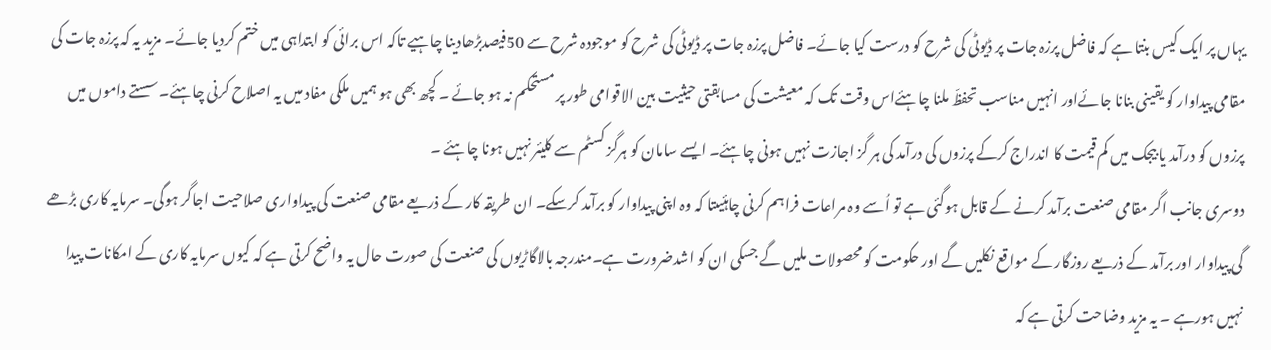یہاں پر ایک کیس بنتا ہے کہ فاضل پرزہ جات پر ڈیوٹی کی شرح کو درست کیا جائے۔ فاضل پرزہ جات پر ڈیوٹی کی شرح کو موجودہ شرح سے 50فیصدبڑھادینا چاہیے تاکہ اس برائی کو ابتداہی میں ختم کردیا جائے۔ مزید یہ کہ پرزہ جات کی مقامی پیداوار کو یقینی بنانا جائےاور انہیں مناسب تحفظّ ملنا چاہئےاس وقت تک کہ معیشت کی مسابقتی حیثیت بین الاقوامی طور پر مستحکم نہ ہو جائے ۔ کچھ بھی ہو ہمیں ملکی مفاد میں یہ اصلاح کرنی چاہئے۔ سستے داموں میں پرزوں کو درآمد یا بیجک میں کم قیمت کا اندراج کرکے پرزوں کی درآمد کی ہر گز اجازت نہیں ہونی چاہئے۔ ایسے سامان کو ہرگز کسٹم سے کلیئر نہیں ہونا چاہئے ۔
دوسری جانب اگر مقامی صنعت برآمد کرنے کے قابل ہوگئی ہے تو اُسے وہ مراعات فراہم کرنی چاہئیںتا کہ وہ اپنی پیداوار کو برآمد کرسکے۔ ان طریقہ کار کے ذریعے مقامی صنعت کی پیداواری صلاحیت اجاگر ہوگی۔ سرمایہ کاری بڑھے گی پیداوار اور برآمد کے ذریعے روزگار کے مواقع نکلیں گے اور حکومت کو محصولات ملیں گے جسکی ان کو اشدضرورت ہے۔مندرجہ بالاگاڑیوں کی صنعت کی صورت حال یہ واضح کرتی ہے کہ کیوں سرمایہ کاری کے امکانات پیدا نہیں ہورہے ۔ یہ مزید وضاحت کرتی ہے کہ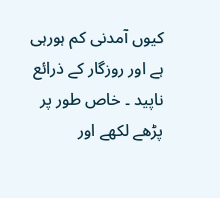کیوں آمدنی کم ہورہی ہے اور روزگار کے ذرائع ناپید ۔ خاص طور پر پڑھے لکھے اور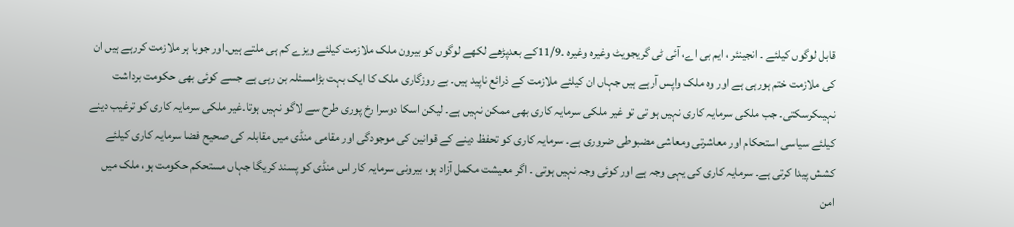قابل لوگوں کیلئے ۔ انجینئر ، ایم بی اے، آئی ٹی گریجویٹ وغیرہ وغیرہ ۔11/9کے بعدپڑھے لکھے لوگوں کو بیرون ملک ملازمت کیلئے ویزے کم ہی ملتے ہیں۔اور جوبا ہر ملازمت کررہے ہیں ان کی ملازمت ختم ہورہی ہے اور وہ ملک واپس آرہے ہیں جہاں ان کیلئے ملازمت کے ذرائع ناپید ہیں۔ بے روزگاری ملک کا ایک بہت بڑامسئلہ بن رہی ہے جسے کوئی بھی حکومت برداشت نہیںکرسکتی۔ جب ملکی سرمایہ کاری نہیں ہو تی تو غیر ملکی سرمایہ کاری بھی ممکن نہیں ہے۔ لیکن اسکا دوسرا رخ پوری طرح سے لاگو نہیں ہوتا۔غیر ملکی سرمایہ کاری کو ترغیب دینے کیلئے سیاسی استحکام اور معاشرتی ومعاشی مضبوطی ضروری ہے۔ سرمایہ کاری کو تحفظ دینے کے قوانین کی موجودگی اور مقامی منڈی میں مقابلہ کی صحیح فضا سرمایہ کاری کیلئے کشش پیدا کرتی ہے۔ سرمایہ کاری کی یہی وجہ ہے اور کوئی وجہ نہیں ہوتی ۔ اگر معیشت مکمل آزاد ہو، بیرونی سرمایہ کار اس منڈی کو پسند کریگا جہاں مستحکم حکومت ہو، ملک میں امن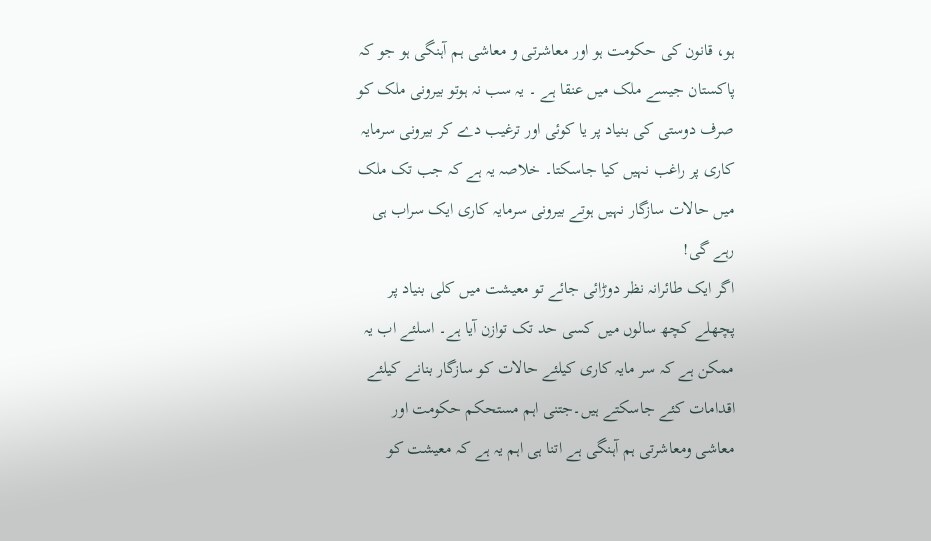ہو، قانون کی حکومت ہو اور معاشرتی و معاشی ہم آہنگی ہو جو کہ پاکستان جیسے ملک میں عنقا ہے ۔ یہ سب نہ ہوتو بیرونی ملک کو صرف دوستی کی بنیاد پر یا کوئی اور ترغیب دے کر بیرونی سرمایہ کاری پر راغب نہیں کیا جاسکتا۔ خلاصہ یہ ہے کہ جب تک ملک میں حالات سازگار نہیں ہوتے بیرونی سرمایہ کاری ایک سراب ہی رہے گی!
اگر ایک طائرانہ نظر دوڑائی جائے تو معیشت میں کلی بنیاد پر پچھلے کچھ سالوں میں کسی حد تک توازن آیا ہے۔ اسلئے اب یہ ممکن ہے کہ سر مایہ کاری کیلئے حالات کو سازگار بنانے کیلئے اقدامات کئے جاسکتے ہیں۔جتنی اہم مستحکم حکومت اور معاشی ومعاشرتی ہم آہنگی ہے اتنا ہی اہم یہ ہے کہ معیشت کو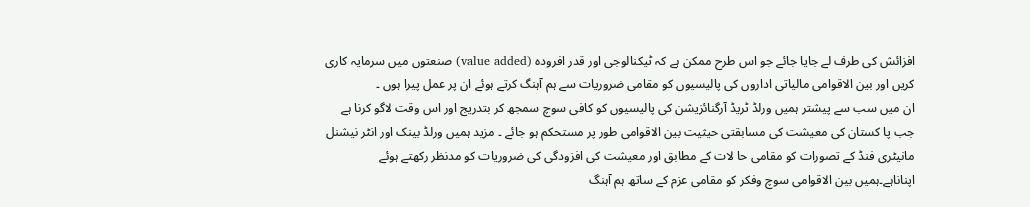افزائش کی طرف لے جایا جائے جو اس طرح ممکن ہے کہ ٹیکنالوجی اور قدر افرودہ (value added) صنعتوں میں سرمایہ کاری کریں اور بین الاقوامی مالیاتی اداروں کی پالیسیوں کو مقامی ضروریات سے ہم آہنگ کرتے ہوئے ان پر عمل پیرا ہوں ۔
ان میں سب سے پیشتر ہمیں ورلڈ ٹریڈ آرگنائزیشن کی پالیسیوں کو کافی سوچ سمجھ کر بتدریج اور اس وقت لاگو کرنا ہے جب پا کستان کی معیشت کی مسابقتی حیثیت بین الاقوامی طور پر مستحکم ہو جائے ۔ مزید ہمیں ورلڈ بینک اور انٹر نیشنل مانیٹری فنڈ کے تصورات کو مقامی حا لات کے مطابق اور معیشت کی افزودگی کی ضروریات کو مدنظر رکھتے ہوئے اپناناہے۔ہمیں بین الاقوامی سوچ وفکر کو مقامی عزم کے ساتھ ہم آہنگ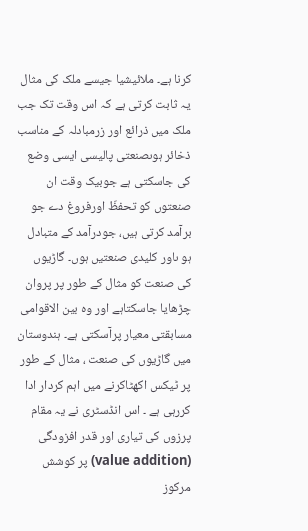کرنا ہے۔ ملائیشیا جیسے ملک کی مثال یہ ثابت کرتی ہے کہ اس وقت تک جب ملک میں ذرائع اور زرمبادلہ کے مناسب ذخائر ہوںصنعتی پالیسی ایسی وضع کی جاسکتی ہے جوبیک وقت ان صنعتوں کو تحفظّ اورفروغ دے جو برآمد کرتی ہیں، جودرآمد کے متبادل ہو ںاور کلیدی صنعتیں ہوں۔ گاڑیوں کی صنعت کو مثال کے طور پر پروان چڑھایا جاسکتاہے اور وہ بین الاقوامی مسابقتی معیار پرآسکتی ہے۔ ہندوستان میں گاڑیوں کی صنعت ، مثال کے طور پر ٹیکس اکھٹاکرنے میں اہم کردار ادا کررہی ہے ۔ اس انڈسٹری نے یہ مقام پرزوں کی تیاری اور قدر افزودگی (value addition) پر کوشش مرکوز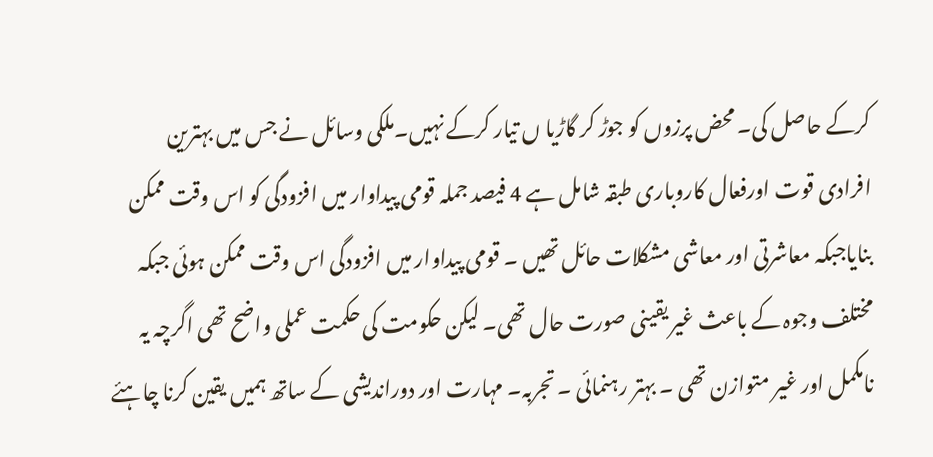کرکے حاصل کی۔ محض پرزوں کو جوڑ کر گاڑیا ں تیار کرکے نہیں۔ملکی وسائل نے جس میں بہترین افرادی قوت اورفعال کاروباری طبقہ شامل ہے 4 فیصد جملہ قومی پیداوار میں افزودگی کو اس وقت ممکن بنایاجبکہ معاشرتی اور معاشی مشکلات حائل تھیں ۔ قومی پیداوار میں افزودگی اس وقت ممکن ہوئی جبکہ مختلف وجوہ کے باعث غیر یقینی صورت حال تھی۔ لیکن حکومت کی حکمت عملی واضح تھی اگرچہ یہ نامکمل اور غیر متوازن تھی ۔ بہتر رہنمائی ۔ تجربہ۔ مہارت اور دوراندیشی کے ساتھ ہمیں یقین کرنا چاہئے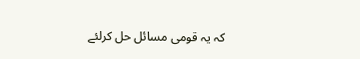کہ یہ قومی مسائل حل کرلئے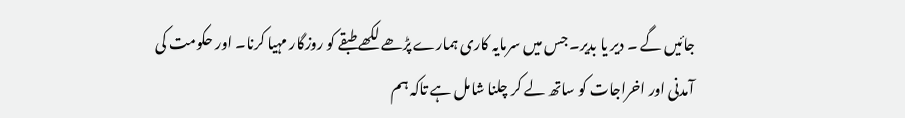جائیں گے ۔ دیر یا بدیر۔ جس میں سرمایہ کاری ہمارے پڑھے لکھے طبقے کو روزگار مہیا کرنا۔ اور حکومت کی آمدنی اور اخراجات کو ساتھ لے کر چلنا شامل ہے تاکہ ہم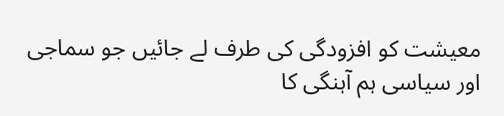معیشت کو افزودگی کی طرف لے جائیں جو سماجی اور سیاسی ہم آہنگی کا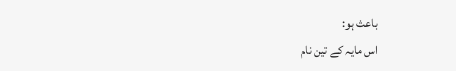باعث ہو:
اس مایہ کے تین نام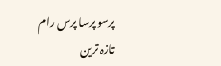پرسو پرسا پرس رام
تازہ ترین